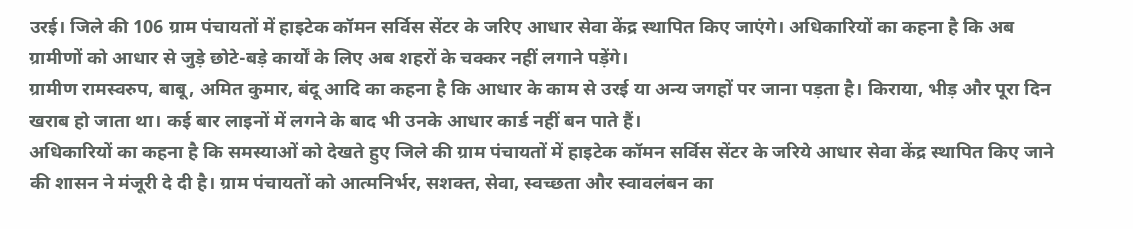उरई। जिले की 106 ग्राम पंचायतों में हाइटेक कॉमन सर्विस सेंटर के जरिए आधार सेवा केंद्र स्थापित किए जाएंगे। अधिकारियों का कहना है कि अब ग्रामीणों को आधार से जुड़े छोटे-बड़े कार्यों के लिए अब शहरों के चक्कर नहीं लगाने पड़ेंगे।
ग्रामीण रामस्वरुप, बाबू, अमित कुमार, बंदू आदि का कहना है कि आधार के काम से उरई या अन्य जगहों पर जाना पड़ता है। किराया, भीड़ और पूरा दिन खराब हो जाता था। कई बार लाइनों में लगने के बाद भी उनके आधार कार्ड नहीं बन पाते हैं।
अधिकारियों का कहना है कि समस्याओं को देखते हुए जिले की ग्राम पंचायतों में हाइटेक कॉमन सर्विस सेंटर के जरिये आधार सेवा केंद्र स्थापित किए जाने की शासन ने मंजूरी दे दी है। ग्राम पंचायतों को आत्मनिर्भर, सशक्त, सेवा, स्वच्छता और स्वावलंबन का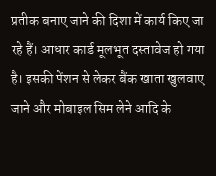प्रतीक बनाए जाने की दिशा में कार्य किए जा रहे हैं। आधार कार्ड मूलभूत दस्तावेज हो गया है। इसकी पेंशन से लेकर बैंक खाता खुलवाए जाने और मोबाइल सिम लेने आदि के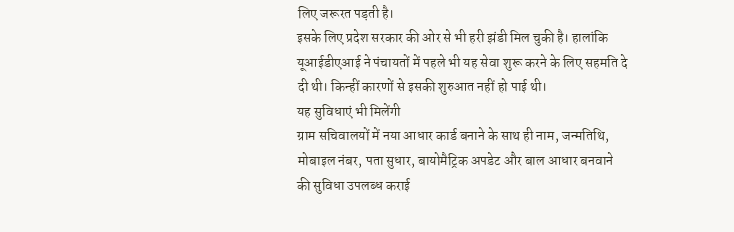लिए जरूरत पड़ती है।
इसके लिए प्रदेश सरकार की ओर से भी हरी झंडी मिल चुकी है। हालांकि यूआईडीएआई ने पंचायतों में पहले भी यह सेवा शुरू करने के लिए सहमति दे दी थी। किन्हीं कारणों से इसकी शुरुआत नहीं हो पाई थी।
यह सुविधाएं भी मिलेंगी
ग्राम सचिवालयों में नया आधार कार्ड बनाने के साथ ही नाम, जन्मतिथि, मोबाइल नंबर, पता सुधार, बायोमैट्रिक अपडेट और बाल आधार बनवाने की सुविधा उपलब्ध कराई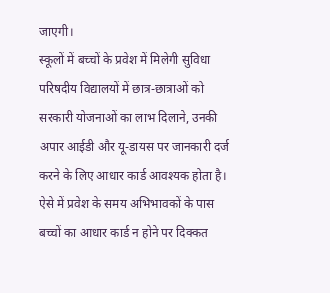जाएगी।
स्कूलों में बच्चों के प्रवेश में मिलेगी सुविधा
परिषदीय विद्यालयों में छात्र-छात्राओं को सरकारी योजनाओं का लाभ दिलाने, उनकी अपार आईडी और यू-डायस पर जानकारी दर्ज करने के लिए आधार कार्ड आवश्यक होता है। ऐसे में प्रवेश के समय अभिभावकों के पास बच्चों का आधार कार्ड न होने पर दिक्कत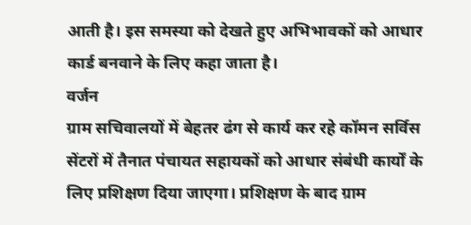आती है। इस समस्या को देखते हुए अभिभावकों को आधार कार्ड बनवाने के लिए कहा जाता है।
वर्जन
ग्राम सचिवालयों में बेहतर ढंग से कार्य कर रहे कॉमन सर्विस सेंटरों में तैनात पंचायत सहायकों को आधार संबंधी कार्यों के लिए प्रशिक्षण दिया जाएगा। प्रशिक्षण के बाद ग्राम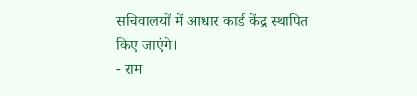सचिवालयों में आधार कार्ड केंद्र स्थापित किए जाएंगे।
- राम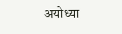अयोध्या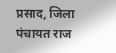प्रसाद, जिला पंचायत राज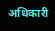अधिकारी